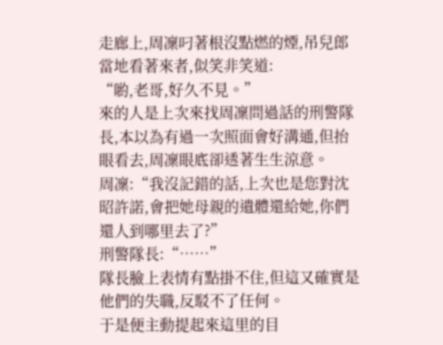走廊上,周凜叼著根沒點燃的煙,吊兒郎當地看著來者,似笑非笑道:
“喲,老哥,好久不見。”
來的人是上次來找周凜問過話的刑警隊長,本以為有過一次照面會好溝通,但抬眼看去,周凜眼底卻透著生生涼意。
周凜:“我沒記錯的話,上次也是您對沈昭許諾,會把她母親的遺體還給她,你們還人到哪里去了?”
刑警隊長:“……”
隊長臉上表情有點掛不住,但這又確實是他們的失職,反駁不了任何。
于是便主動提起來這里的目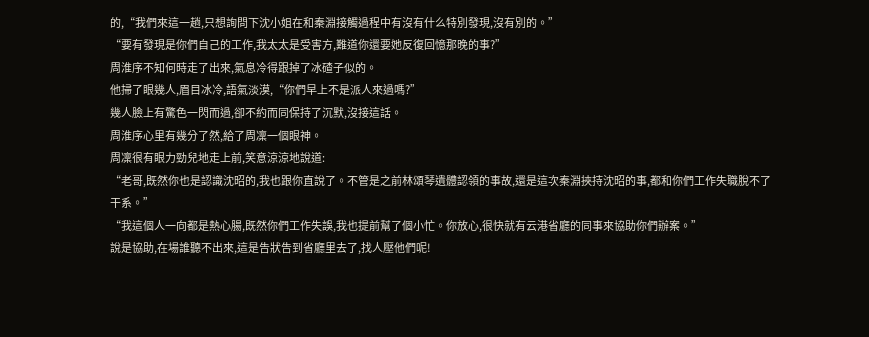的,“我們來這一趟,只想詢問下沈小姐在和秦淵接觸過程中有沒有什么特別發現,沒有別的。”
“要有發現是你們自己的工作,我太太是受害方,難道你還要她反復回憶那晚的事?”
周淮序不知何時走了出來,氣息冷得跟掉了冰碴子似的。
他掃了眼幾人,眉目冰冷,語氣淡漠,“你們早上不是派人來過嗎?”
幾人臉上有驚色一閃而過,卻不約而同保持了沉默,沒接這話。
周淮序心里有幾分了然,給了周凜一個眼神。
周凜很有眼力勁兒地走上前,笑意涼涼地說道:
“老哥,既然你也是認識沈昭的,我也跟你直說了。不管是之前林頌琴遺體認領的事故,還是這次秦淵挾持沈昭的事,都和你們工作失職脫不了干系。”
“我這個人一向都是熱心腸,既然你們工作失誤,我也提前幫了個小忙。你放心,很快就有云港省廳的同事來協助你們辦案。”
說是協助,在場誰聽不出來,這是告狀告到省廳里去了,找人壓他們呢!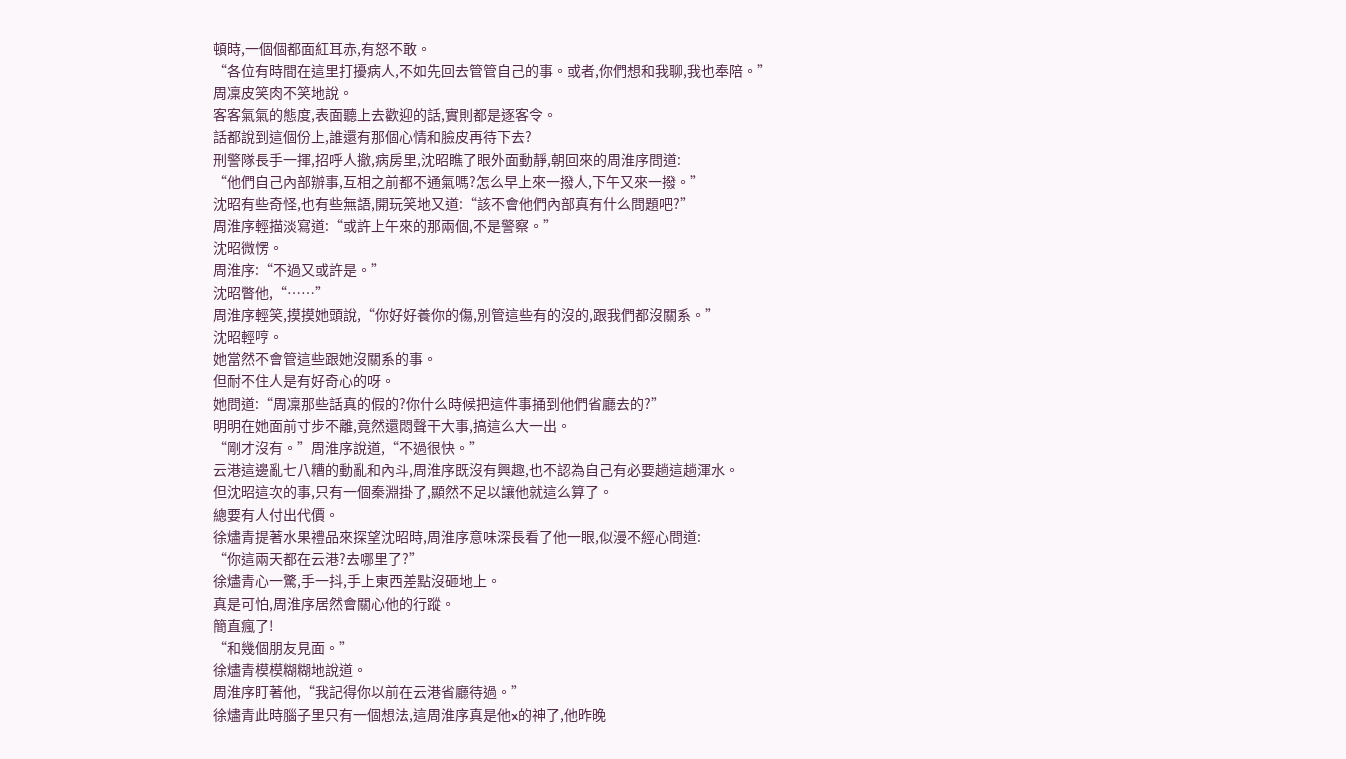頓時,一個個都面紅耳赤,有怒不敢。
“各位有時間在這里打擾病人,不如先回去管管自己的事。或者,你們想和我聊,我也奉陪。”
周凜皮笑肉不笑地說。
客客氣氣的態度,表面聽上去歡迎的話,實則都是逐客令。
話都說到這個份上,誰還有那個心情和臉皮再待下去?
刑警隊長手一揮,招呼人撤,病房里,沈昭瞧了眼外面動靜,朝回來的周淮序問道:
“他們自己內部辦事,互相之前都不通氣嗎?怎么早上來一撥人,下午又來一撥。”
沈昭有些奇怪,也有些無語,開玩笑地又道:“該不會他們內部真有什么問題吧?”
周淮序輕描淡寫道:“或許上午來的那兩個,不是警察。”
沈昭微愣。
周淮序:“不過又或許是。”
沈昭瞥他,“……”
周淮序輕笑,摸摸她頭說,“你好好養你的傷,別管這些有的沒的,跟我們都沒關系。”
沈昭輕哼。
她當然不會管這些跟她沒關系的事。
但耐不住人是有好奇心的呀。
她問道:“周凜那些話真的假的?你什么時候把這件事捅到他們省廳去的?”
明明在她面前寸步不離,竟然還悶聲干大事,搞這么大一出。
“剛才沒有。”周淮序說道,“不過很快。”
云港這邊亂七八糟的動亂和內斗,周淮序既沒有興趣,也不認為自己有必要趟這趟渾水。
但沈昭這次的事,只有一個秦淵掛了,顯然不足以讓他就這么算了。
總要有人付出代價。
徐燼青提著水果禮品來探望沈昭時,周淮序意味深長看了他一眼,似漫不經心問道:
“你這兩天都在云港?去哪里了?”
徐燼青心一驚,手一抖,手上東西差點沒砸地上。
真是可怕,周淮序居然會關心他的行蹤。
簡直瘋了!
“和幾個朋友見面。”
徐燼青模模糊糊地說道。
周淮序盯著他,“我記得你以前在云港省廳待過。”
徐燼青此時腦子里只有一個想法,這周淮序真是他x的神了,他昨晚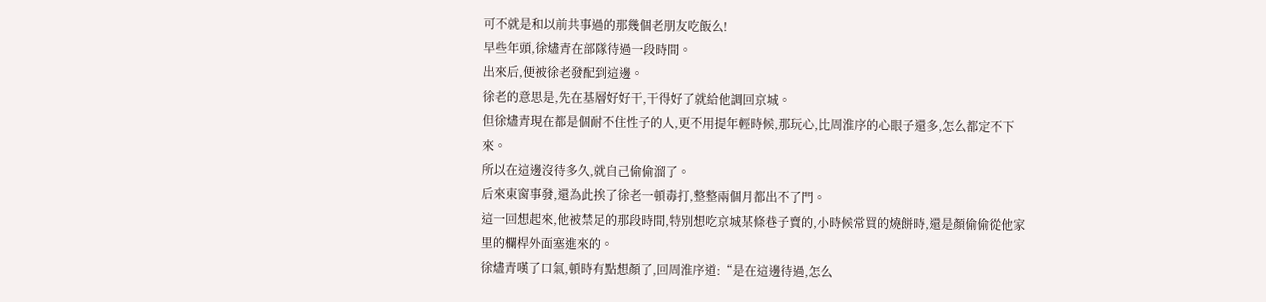可不就是和以前共事過的那幾個老朋友吃飯么!
早些年頭,徐燼青在部隊待過一段時間。
出來后,便被徐老發配到這邊。
徐老的意思是,先在基層好好干,干得好了就給他調回京城。
但徐燼青現在都是個耐不住性子的人,更不用提年輕時候,那玩心,比周淮序的心眼子還多,怎么都定不下來。
所以在這邊沒待多久,就自己偷偷溜了。
后來東窗事發,還為此挨了徐老一頓毒打,整整兩個月都出不了門。
這一回想起來,他被禁足的那段時間,特別想吃京城某條巷子賣的,小時候常買的燒餅時,還是顏偷偷從他家里的欄桿外面塞進來的。
徐燼青嘆了口氣,頓時有點想顏了,回周淮序道:“是在這邊待過,怎么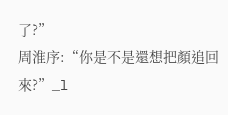了?”
周淮序:“你是不是還想把顏追回來?”_l